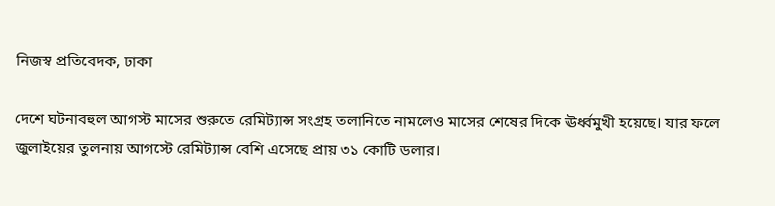নিজস্ব প্রতিবেদক, ঢাকা

দেশে ঘটনাবহুল আগস্ট মাসের শুরুতে রেমিট্যান্স সংগ্রহ তলানিতে নামলেও মাসের শেষের দিকে ঊর্ধ্বমুখী হয়েছে। যার ফলে জুলাইয়ের তুলনায় আগস্টে রেমিট্যান্স বেশি এসেছে প্রায় ৩১ কোটি ডলার।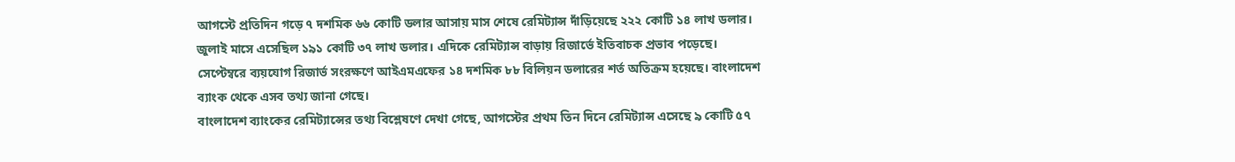আগস্টে প্রতিদিন গড়ে ৭ দশমিক ৬৬ কোটি ডলার আসায় মাস শেষে রেমিট্যান্স দাঁড়িয়েছে ২২২ কোটি ১৪ লাখ ডলার। জুলাই মাসে এসেছিল ১৯১ কোটি ৩৭ লাখ ডলার। এদিকে রেমিট্যান্স বাড়ায় রিজার্ভে ইতিবাচক প্রভাব পড়েছে। সেপ্টেম্বরে ব্যয়যোগ রিজার্ভ সংরক্ষণে আইএমএফের ১৪ দশমিক ৮৮ বিলিয়ন ডলারের শর্ত অতিক্রম হয়েছে। বাংলাদেশ ব্যাংক থেকে এসব তথ্য জানা গেছে।
বাংলাদেশ ব্যাংকের রেমিট্যান্সের তথ্য বিশ্লেষণে দেখা গেছে, আগস্টের প্রথম তিন দিনে রেমিট্যান্স এসেছে ৯ কোটি ৫৭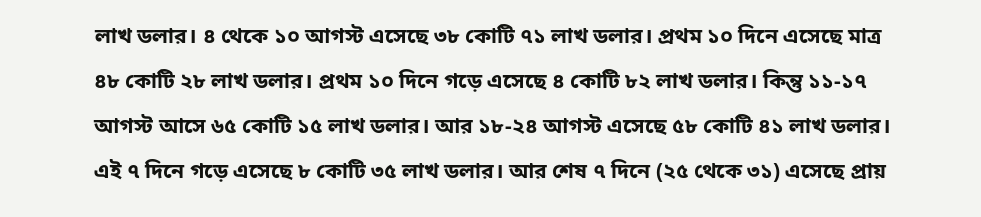লাখ ডলার। ৪ থেকে ১০ আগস্ট এসেছে ৩৮ কোটি ৭১ লাখ ডলার। প্রথম ১০ দিনে এসেছে মাত্র ৪৮ কোটি ২৮ লাখ ডলার। প্রথম ১০ দিনে গড়ে এসেছে ৪ কোটি ৮২ লাখ ডলার। কিন্তু ১১-১৭ আগস্ট আসে ৬৫ কোটি ১৫ লাখ ডলার। আর ১৮-২৪ আগস্ট এসেছে ৫৮ কোটি ৪১ লাখ ডলার। এই ৭ দিনে গড়ে এসেছে ৮ কোটি ৩৫ লাখ ডলার। আর শেষ ৭ দিনে (২৫ থেকে ৩১) এসেছে প্রায়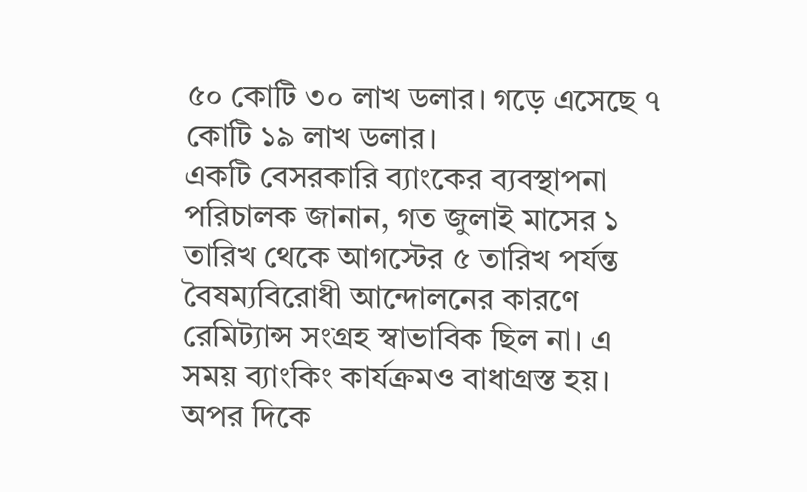৫০ কোটি ৩০ লাখ ডলার। গড়ে এসেছে ৭ কোটি ১৯ লাখ ডলার।
একটি বেসরকারি ব্যাংকের ব্যবস্থাপনা পরিচালক জানান, গত জুলাই মাসের ১ তারিখ থেকে আগস্টের ৫ তারিখ পর্যন্ত বৈষম্যবিরোধী আন্দোলনের কারণে রেমিট্যান্স সংগ্রহ স্বাভাবিক ছিল না। এ সময় ব্যাংকিং কার্যক্রমও বাধাগ্রস্ত হয়। অপর দিকে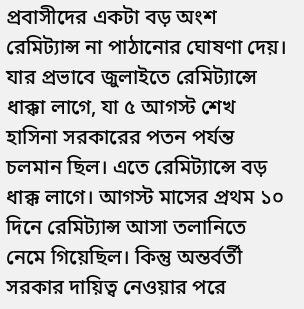প্রবাসীদের একটা বড় অংশ রেমিট্যান্স না পাঠানোর ঘোষণা দেয়। যার প্রভাবে জুলাইতে রেমিট্যান্সে ধাক্কা লাগে, যা ৫ আগস্ট শেখ হাসিনা সরকারের পতন পর্যন্ত চলমান ছিল। এতে রেমিট্যান্সে বড় ধাক্ক লাগে। আগস্ট মাসের প্রথম ১০ দিনে রেমিট্যান্স আসা তলানিতে নেমে গিয়েছিল। কিন্তু অন্তর্বর্তী সরকার দায়িত্ব নেওয়ার পরে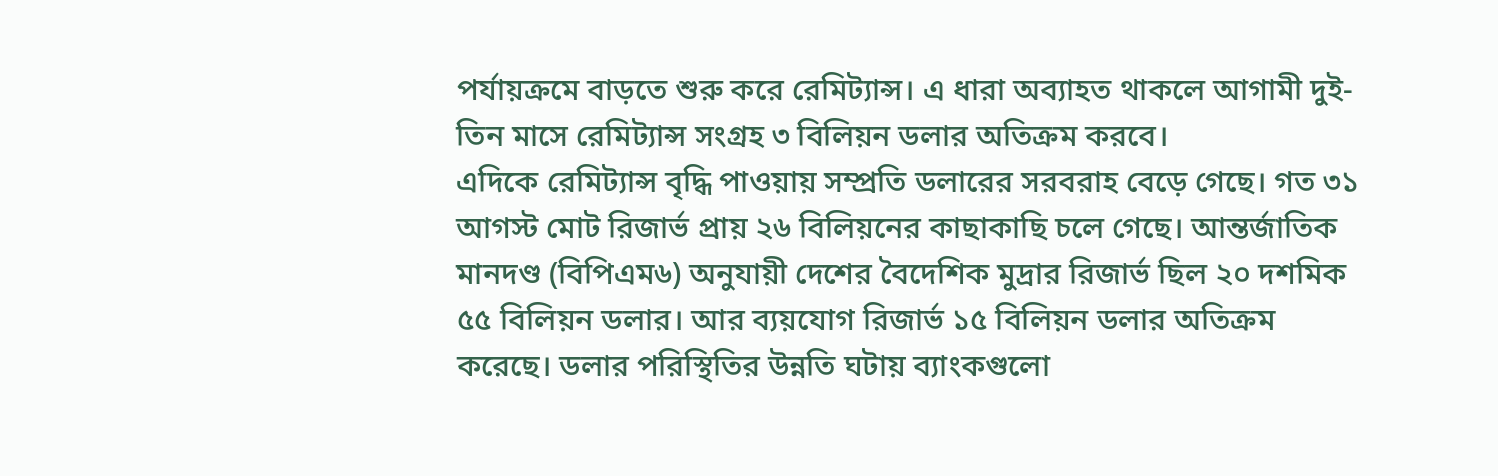পর্যায়ক্রমে বাড়তে শুরু করে রেমিট্যান্স। এ ধারা অব্যাহত থাকলে আগামী দুই-তিন মাসে রেমিট্যান্স সংগ্রহ ৩ বিলিয়ন ডলার অতিক্রম করবে।
এদিকে রেমিট্যান্স বৃদ্ধি পাওয়ায় সম্প্রতি ডলারের সরবরাহ বেড়ে গেছে। গত ৩১ আগস্ট মোট রিজার্ভ প্রায় ২৬ বিলিয়নের কাছাকাছি চলে গেছে। আন্তর্জাতিক মানদণ্ড (বিপিএম৬) অনুযায়ী দেশের বৈদেশিক মুদ্রার রিজার্ভ ছিল ২০ দশমিক ৫৫ বিলিয়ন ডলার। আর ব্যয়যোগ রিজার্ভ ১৫ বিলিয়ন ডলার অতিক্রম করেছে। ডলার পরিস্থিতির উন্নতি ঘটায় ব্যাংকগুলো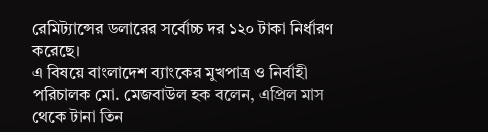রেমিট্যান্সের ডলারের সর্বোচ্চ দর ১২০ টাকা নির্ধারণ করেছে।
এ বিষয়ে বাংলাদেশ ব্যাংকের মুখপাত্র ও নির্বাহী পরিচালক মো. মেজবাউল হক বলেন, এপ্রিল মাস থেকে টানা তিন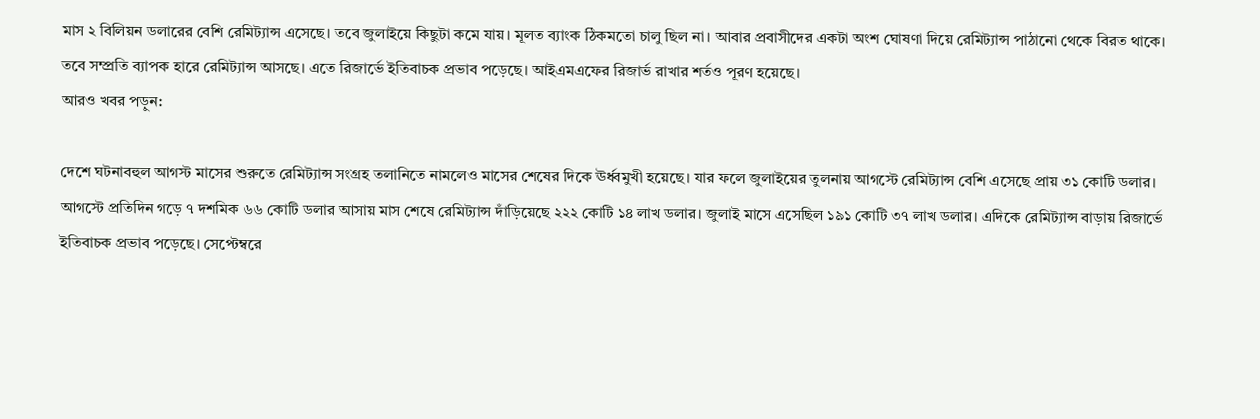মাস ২ বিলিয়ন ডলারের বেশি রেমিট্যান্স এসেছে। তবে জুলাইয়ে কিছুটা কমে যায়। মূলত ব্যাংক ঠিকমতো চালু ছিল না। আবার প্রবাসীদের একটা অংশ ঘোষণা দিয়ে রেমিট্যান্স পাঠানো থেকে বিরত থাকে। তবে সম্প্রতি ব্যাপক হারে রেমিট্যান্স আসছে। এতে রিজার্ভে ইতিবাচক প্রভাব পড়েছে। আইএমএফের রিজার্ভ রাখার শর্তও পূরণ হয়েছে।
আরও খবর পড়ুন:

দেশে ঘটনাবহুল আগস্ট মাসের শুরুতে রেমিট্যান্স সংগ্রহ তলানিতে নামলেও মাসের শেষের দিকে ঊর্ধ্বমুখী হয়েছে। যার ফলে জুলাইয়ের তুলনায় আগস্টে রেমিট্যান্স বেশি এসেছে প্রায় ৩১ কোটি ডলার। আগস্টে প্রতিদিন গড়ে ৭ দশমিক ৬৬ কোটি ডলার আসায় মাস শেষে রেমিট্যান্স দাঁড়িয়েছে ২২২ কোটি ১৪ লাখ ডলার। জুলাই মাসে এসেছিল ১৯১ কোটি ৩৭ লাখ ডলার। এদিকে রেমিট্যান্স বাড়ায় রিজার্ভে ইতিবাচক প্রভাব পড়েছে। সেপ্টেম্বরে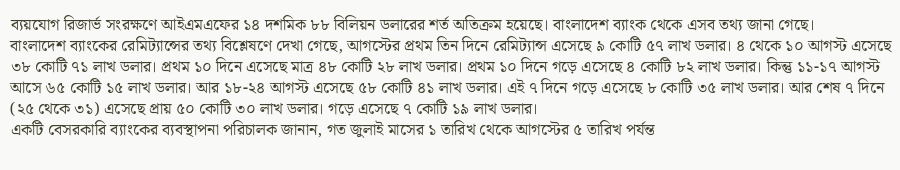ব্যয়যোগ রিজার্ভ সংরক্ষণে আইএমএফের ১৪ দশমিক ৮৮ বিলিয়ন ডলারের শর্ত অতিক্রম হয়েছে। বাংলাদেশ ব্যাংক থেকে এসব তথ্য জানা গেছে।
বাংলাদেশ ব্যাংকের রেমিট্যান্সের তথ্য বিশ্লেষণে দেখা গেছে, আগস্টের প্রথম তিন দিনে রেমিট্যান্স এসেছে ৯ কোটি ৫৭ লাখ ডলার। ৪ থেকে ১০ আগস্ট এসেছে ৩৮ কোটি ৭১ লাখ ডলার। প্রথম ১০ দিনে এসেছে মাত্র ৪৮ কোটি ২৮ লাখ ডলার। প্রথম ১০ দিনে গড়ে এসেছে ৪ কোটি ৮২ লাখ ডলার। কিন্তু ১১-১৭ আগস্ট আসে ৬৫ কোটি ১৫ লাখ ডলার। আর ১৮-২৪ আগস্ট এসেছে ৫৮ কোটি ৪১ লাখ ডলার। এই ৭ দিনে গড়ে এসেছে ৮ কোটি ৩৫ লাখ ডলার। আর শেষ ৭ দিনে (২৫ থেকে ৩১) এসেছে প্রায় ৫০ কোটি ৩০ লাখ ডলার। গড়ে এসেছে ৭ কোটি ১৯ লাখ ডলার।
একটি বেসরকারি ব্যাংকের ব্যবস্থাপনা পরিচালক জানান, গত জুলাই মাসের ১ তারিখ থেকে আগস্টের ৫ তারিখ পর্যন্ত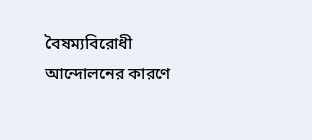বৈষম্যবিরোধী আন্দোলনের কারণে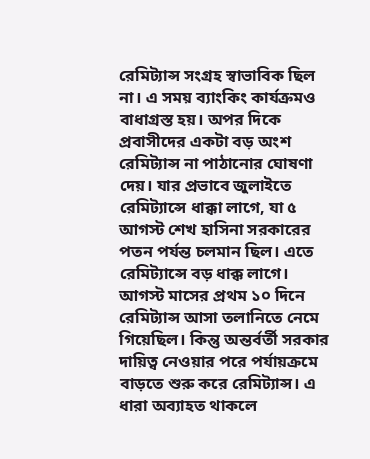রেমিট্যান্স সংগ্রহ স্বাভাবিক ছিল না। এ সময় ব্যাংকিং কার্যক্রমও বাধাগ্রস্ত হয়। অপর দিকে প্রবাসীদের একটা বড় অংশ রেমিট্যান্স না পাঠানোর ঘোষণা দেয়। যার প্রভাবে জুলাইতে রেমিট্যান্সে ধাক্কা লাগে, যা ৫ আগস্ট শেখ হাসিনা সরকারের পতন পর্যন্ত চলমান ছিল। এতে রেমিট্যান্সে বড় ধাক্ক লাগে। আগস্ট মাসের প্রথম ১০ দিনে রেমিট্যান্স আসা তলানিতে নেমে গিয়েছিল। কিন্তু অন্তর্বর্তী সরকার দায়িত্ব নেওয়ার পরে পর্যায়ক্রমে বাড়তে শুরু করে রেমিট্যান্স। এ ধারা অব্যাহত থাকলে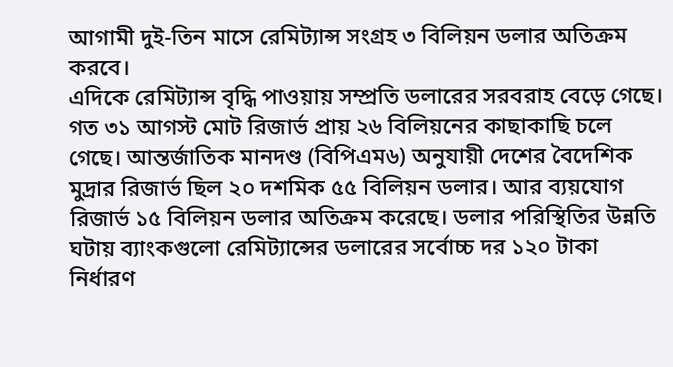আগামী দুই-তিন মাসে রেমিট্যান্স সংগ্রহ ৩ বিলিয়ন ডলার অতিক্রম করবে।
এদিকে রেমিট্যান্স বৃদ্ধি পাওয়ায় সম্প্রতি ডলারের সরবরাহ বেড়ে গেছে। গত ৩১ আগস্ট মোট রিজার্ভ প্রায় ২৬ বিলিয়নের কাছাকাছি চলে গেছে। আন্তর্জাতিক মানদণ্ড (বিপিএম৬) অনুযায়ী দেশের বৈদেশিক মুদ্রার রিজার্ভ ছিল ২০ দশমিক ৫৫ বিলিয়ন ডলার। আর ব্যয়যোগ রিজার্ভ ১৫ বিলিয়ন ডলার অতিক্রম করেছে। ডলার পরিস্থিতির উন্নতি ঘটায় ব্যাংকগুলো রেমিট্যান্সের ডলারের সর্বোচ্চ দর ১২০ টাকা নির্ধারণ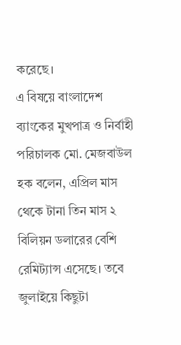করেছে।
এ বিষয়ে বাংলাদেশ ব্যাংকের মুখপাত্র ও নির্বাহী পরিচালক মো. মেজবাউল হক বলেন, এপ্রিল মাস থেকে টানা তিন মাস ২ বিলিয়ন ডলারের বেশি রেমিট্যান্স এসেছে। তবে জুলাইয়ে কিছুটা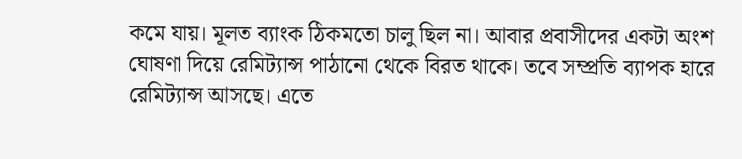কমে যায়। মূলত ব্যাংক ঠিকমতো চালু ছিল না। আবার প্রবাসীদের একটা অংশ ঘোষণা দিয়ে রেমিট্যান্স পাঠানো থেকে বিরত থাকে। তবে সম্প্রতি ব্যাপক হারে রেমিট্যান্স আসছে। এতে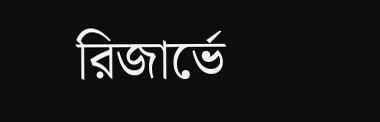রিজার্ভে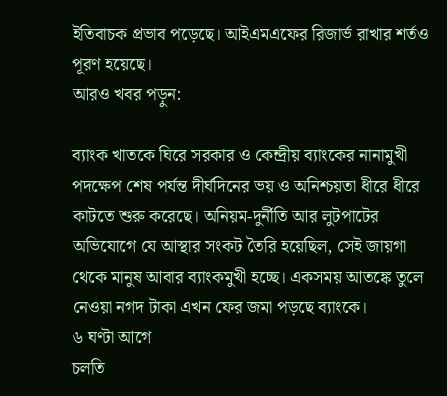ইতিবাচক প্রভাব পড়েছে। আইএমএফের রিজার্ভ রাখার শর্তও পূরণ হয়েছে।
আরও খবর পড়ুন:

ব্যাংক খাতকে ঘিরে সরকার ও কেন্দ্রীয় ব্যাংকের নানামুখী পদক্ষেপ শেষ পর্যন্ত দীর্ঘদিনের ভয় ও অনিশ্চয়তা ধীরে ধীরে কাটতে শুরু করেছে। অনিয়ম-দুর্নীতি আর লুটপাটের অভিযোগে যে আস্থার সংকট তৈরি হয়েছিল, সেই জায়গা থেকে মানুষ আবার ব্যাংকমুখী হচ্ছে। একসময় আতঙ্কে তুলে নেওয়া নগদ টাকা এখন ফের জমা পড়ছে ব্যাংকে।
৬ ঘণ্টা আগে
চলতি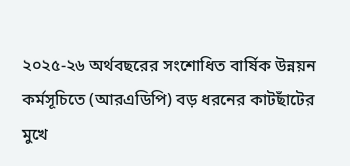২০২৫-২৬ অর্থবছরের সংশোধিত বার্ষিক উন্নয়ন কর্মসূচিতে (আরএডিপি) বড় ধরনের কাটছাঁটের মুখে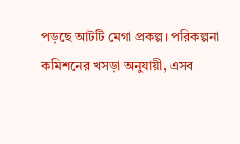পড়ছে আটটি মেগা প্রকল্প। পরিকল্পনা কমিশনের খসড়া অনুযায়ী, এসব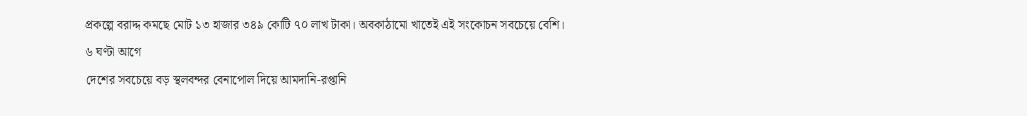প্রকল্পে বরাদ্দ কমছে মোট ১৩ হাজার ৩৪৯ কোটি ৭০ লাখ টাকা। অবকাঠামো খাতেই এই সংকোচন সবচেয়ে বেশি।
৬ ঘণ্টা আগে
দেশের সবচেয়ে বড় স্থলবন্দর বেনাপোল দিয়ে আমদানি-রপ্তানি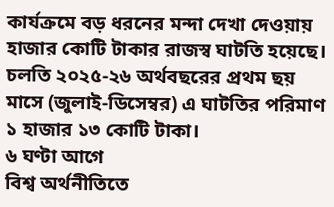কার্যক্রমে বড় ধরনের মন্দা দেখা দেওয়ায় হাজার কোটি টাকার রাজস্ব ঘাটতি হয়েছে। চলতি ২০২৫-২৬ অর্থবছরের প্রথম ছয় মাসে (জুলাই-ডিসেম্বর) এ ঘাটতির পরিমাণ ১ হাজার ১৩ কোটি টাকা।
৬ ঘণ্টা আগে
বিশ্ব অর্থনীতিতে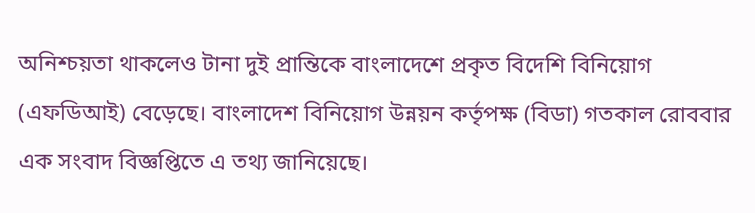অনিশ্চয়তা থাকলেও টানা দুই প্রান্তিকে বাংলাদেশে প্রকৃত বিদেশি বিনিয়োগ (এফডিআই) বেড়েছে। বাংলাদেশ বিনিয়োগ উন্নয়ন কর্তৃপক্ষ (বিডা) গতকাল রোববার এক সংবাদ বিজ্ঞপ্তিতে এ তথ্য জানিয়েছে।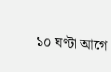১০ ঘণ্টা আগে